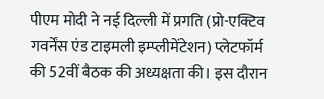पीएम मोदी ने नई दिल्ली में प्रगति (प्रो-एक्टिव गवर्नेंस एंड टाइमली इम्प्लीमेंटेशन) प्लेटफॉर्म की 52वीं बैठक की अध्यक्षता की। इस दौरान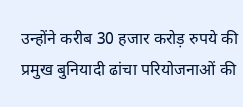उन्होंने करीब 30 हजार करोड़ रुपये की प्रमुख बुनियादी ढांचा परियोजनाओं की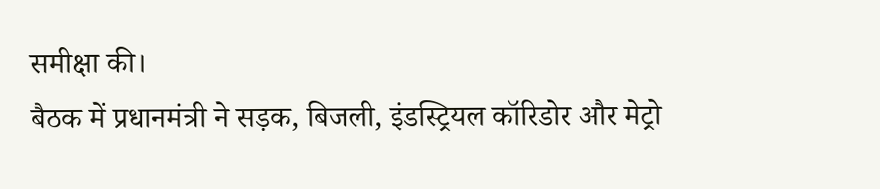समीक्षा की।
बैठक में प्रधानमंत्री ने सड़क, बिजली, इंडस्ट्रियल कॉरिडोर और मेट्रो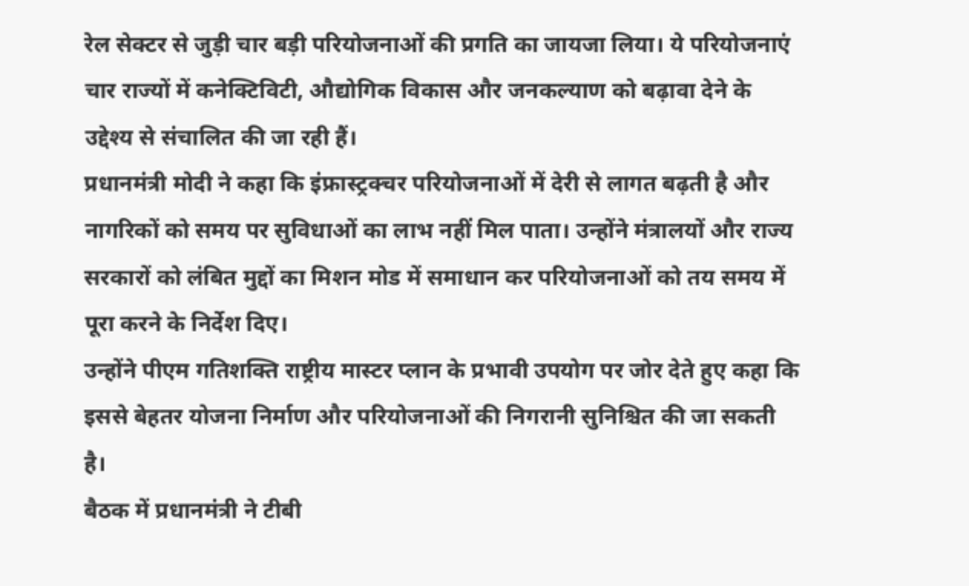रेल सेक्टर से जुड़ी चार बड़ी परियोजनाओं की प्रगति का जायजा लिया। ये परियोजनाएं चार राज्यों में कनेक्टिविटी, औद्योगिक विकास और जनकल्याण को बढ़ावा देने के उद्देश्य से संचालित की जा रही हैं।
प्रधानमंत्री मोदी ने कहा कि इंफ्रास्ट्रक्चर परियोजनाओं में देरी से लागत बढ़ती है और नागरिकों को समय पर सुविधाओं का लाभ नहीं मिल पाता। उन्होंने मंत्रालयों और राज्य सरकारों को लंबित मुद्दों का मिशन मोड में समाधान कर परियोजनाओं को तय समय में पूरा करने के निर्देश दिए।
उन्होंने पीएम गतिशक्ति राष्ट्रीय मास्टर प्लान के प्रभावी उपयोग पर जोर देते हुए कहा कि इससे बेहतर योजना निर्माण और परियोजनाओं की निगरानी सुनिश्चित की जा सकती है।
बैठक में प्रधानमंत्री ने टीबी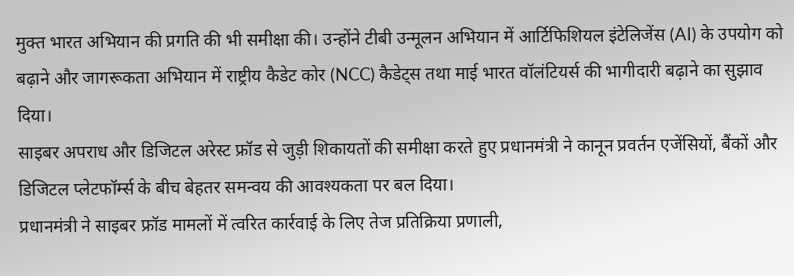मुक्त भारत अभियान की प्रगति की भी समीक्षा की। उन्होंने टीबी उन्मूलन अभियान में आर्टिफिशियल इंटेलिजेंस (AI) के उपयोग को बढ़ाने और जागरूकता अभियान में राष्ट्रीय कैडेट कोर (NCC) कैडेट्स तथा माई भारत वॉलंटियर्स की भागीदारी बढ़ाने का सुझाव दिया।
साइबर अपराध और डिजिटल अरेस्ट फ्रॉड से जुड़ी शिकायतों की समीक्षा करते हुए प्रधानमंत्री ने कानून प्रवर्तन एजेंसियों, बैंकों और डिजिटल प्लेटफॉर्म्स के बीच बेहतर समन्वय की आवश्यकता पर बल दिया।
प्रधानमंत्री ने साइबर फ्रॉड मामलों में त्वरित कार्रवाई के लिए तेज प्रतिक्रिया प्रणाली,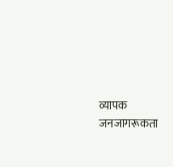व्यापक जनजागरूकता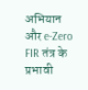अभियान और e-Zero FIR तंत्र के प्रभावी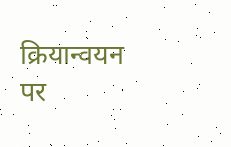क्रियान्वयन पर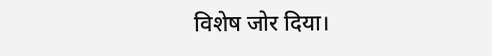विशेष जोर दिया।